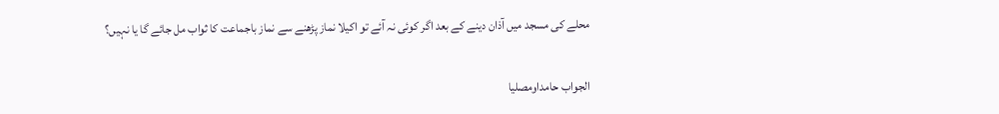محلے کی مسجد میں آذان دینے کے بعد اگر کوئی نہ آئے تو اکیلا نماز پڑھنے سے نماز باجماعت کا ثواب مل جائے گا یا نہیں؟

الجواب حامداومصلیا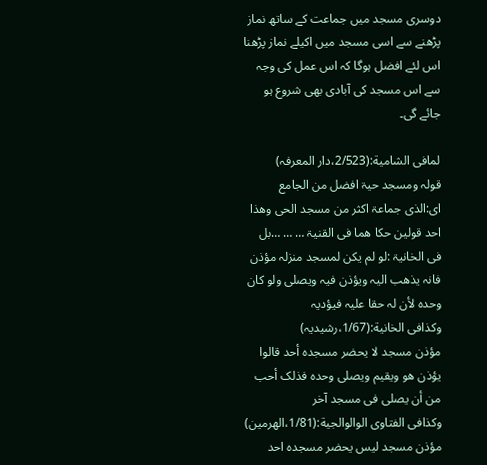دوسری مسجد میں جماعت کے ساتھ نماز پڑھنے سے اسی مسجد میں اکیلے نماز پڑھنا اس لئے افضل ہوگا کہ اس عمل کی وجہ سے اس مسجد کی آبادی بھی شروع ہو جائے گی۔

لمافی الشامیة:(2/523،دار المعرفہ)
قولہ ومسجد حیۃ افضل من الجامع ای:الذی جماعۃ اکثر من مسجد الحی وھذا احد قولین حکا ھما فی القنیۃ … … …بل فی الخانیۃ :لو لم یکن لمسجد منزلہ مؤذن فانہ یذھب الیہ ویؤذن فیہ ویصلی ولو کان وحدہ لأن لہ حقا علیہ فیؤدیہ
وکذافی الخانیة:(1/67،رشیدیہ)
مؤذن مسجد لا یحضر مسجدہ أحد قالوا یؤذن ھو ویقیم ویصلی وحدہ فذلک أحب من أن یصلی فی مسجد آخر
وکذافی الفتاوی الوالوالجیة:(1/81،الھرمین)
مؤذن مسجد لیس یحضر مسجدہ احد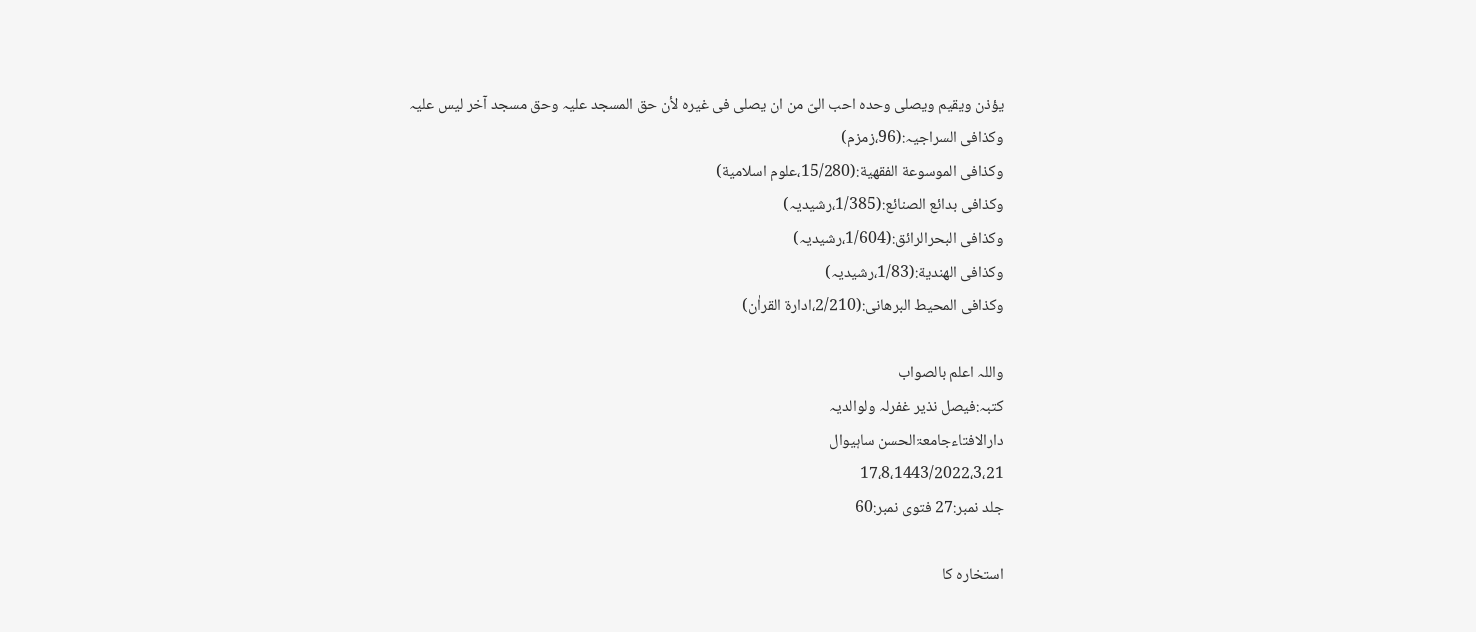یؤذن ویقیم ویصلی وحدہ احب الیّ من ان یصلی فی غیرہ لأن حق المسجد علیہ وحق مسجد آخر لیس علیہ
وکذافی السراجیہ:(96،زمزم)
وکذافی الموسوعة الفقھیة:(15/280،علوم اسلامیة)
وکذافی بدائع الصنائع:(1/385،رشیدیہ)
وکذافی البحرالرائق:(1/604،رشیدیہ)
وکذافی الھندیة:(1/83،رشیدیہ)
وکذافی المحیط البرھانی:(2/210،ادارة القراٰن)

واللہ اعلم بالصواب
کتبہ:فیصل نذیر غفرلہ ولوالدیہ
دارالافتاءجامعۃالحسن ساہیوال
17،8،1443/2022،3،21
جلد نمبر:27 فتوی نمبر:60

استخارہ کا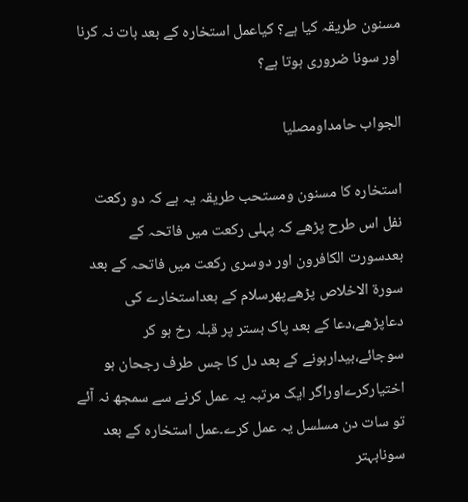مسنون طریقہ کیا ہے؟ کیاعمل استخارہ کے بعد بات نہ کرنا اور سونا ضروری ہوتا ہے؟

الجواب حامداومصلیا

استخارہ کا مسنون ومستحب طریقہ یہ ہے کہ دو رکعت نفل اس طرح پڑھے کہ پہلی رکعت میں فاتحہ کے بعدسورت الکافرون اور دوسری رکعت میں فاتحہ کے بعد سورۃ الاخلاص پڑھےپھرسلام کے بعداستخارے کی دعاپڑھے،دعا کے بعد پاک بستر پر قبلہ رخ ہو کر سوجائے،بیدارہونے کے بعد دل کا جس طرف رجحان ہو اختیارکرےاوراگر ایک مرتبہ یہ عمل کرنے سے سمجھ نہ آئے تو سات دن مسلسل یہ عمل کرے۔عمل استخارہ کے بعد سونابہتر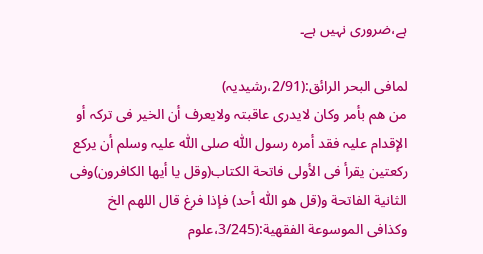ہے،ضروری نہیں ہے۔

لمافی البحر الرائق:(2/91،رشیدیہ)
من ھم بأمر وکان لایدری عاقبتہ ولایعرف أن الخیر فی ترکہ أو الإقدام علیہ فقد أمرہ رسول اللّٰہ صلی اللّٰہ علیہ وسلم أن یرکع رکعتین یقرأ فی الأولی فاتحة الکتاب(وقل یا أیھا الکافرون)وفی الثانیة الفاتحة و(قل ھو اللّٰہ أحد) فإذا فرغ قال اللھم الخ
وکذافی الموسوعة الفقھیة:(3/245،علوم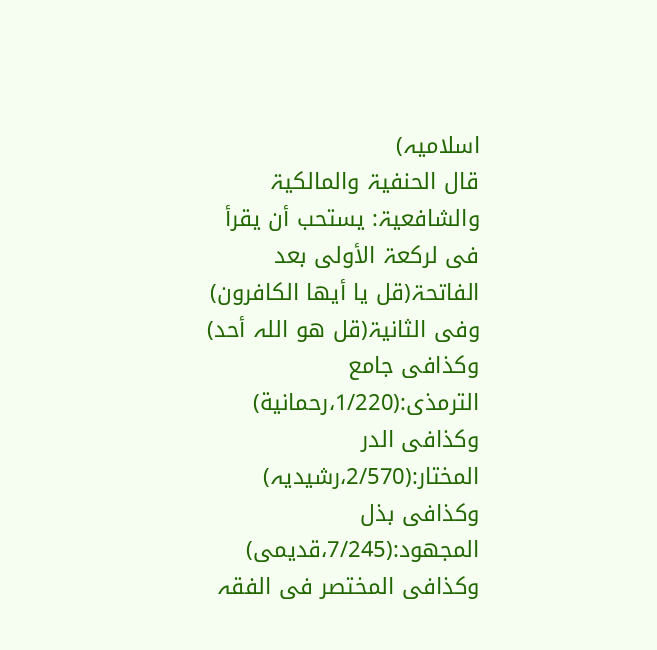اسلامیہ)
قال الحنفیۃ والمالکیۃ والشافعیۃ: یستحب أن یقرأ فی لرکعۃ الأولی بعد الفاتحۃ(قل یا أیھا الکافرون) وفی الثانیۃ(قل ھو اللہ أحد)
وکذافی جامع الترمذی:(1/220،رحمانیة)
وکذافی الدر المختار:(2/570،رشیدیہ)
وکذافی بذل المجھود:(7/245،قدیمی)
وکذافی المختصر فی الفقہ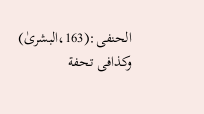الحنفی:(163،البشریٰ)
وکذافی تحفة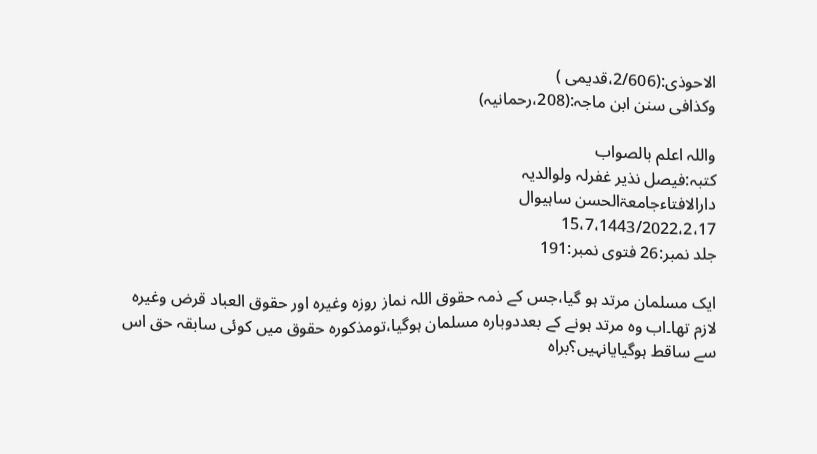الاحوذی:(2/606،قدیمی )
وکذافی سنن ابن ماجہ:(208،رحمانیہ)

واللہ اعلم بالصواب
کتبہ:فیصل نذیر غفرلہ ولوالدیہ
دارالافتاءجامعۃالحسن ساہیوال
15،7،1443/2022،2،17
جلد نمبر:26 فتوی نمبر:191

ایک مسلمان مرتد ہو گیا،جس کے ذمہ حقوق اللہ نماز روزہ وغیرہ اور حقوق العباد قرض وغیرہ لازم تھا۔اب وہ مرتد ہونے کے بعددوبارہ مسلمان ہوگیا،تومذکورہ حقوق میں کوئی سابقہ حق اس سے ساقط ہوگیایانہیں؟براہ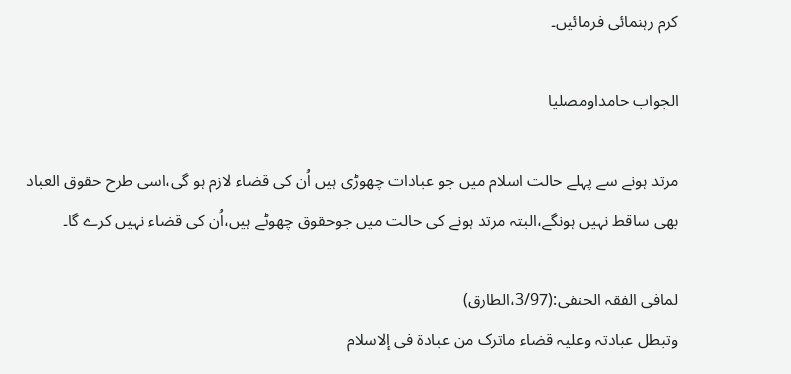کرم رہنمائی فرمائیں۔

الجواب حامداومصلیا

مرتد ہونے سے پہلے حالت اسلام میں جو عبادات چھوڑی ہیں اُن کی قضاء لازم ہو گی،اسی طرح حقوق العباد بھی ساقط نہیں ہونگے،البتہ مرتد ہونے کی حالت میں جوحقوق چھوٹے ہیں،اُن کی قضاء نہیں کرے گا۔

لمافی الفقہ الحنفی:(3/97،الطارق)
وتبطل عبادتہ وعلیہ قضاء ماترک من عبادۃ فی إلاسلام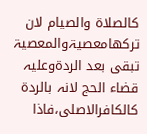کالصلاۃ والصیام لان ترکھامعصیۃوالمعصیۃ تبقی بعد الردۃوعلیہ قضاء الحج لانہ بالردۃ کالکافرالاصلی،فاذا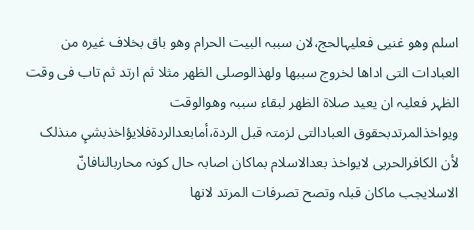اسلم وھو غنیی فعلیہالحج،لان سببہ البیت الحرام وھو باق بخلاف غیرہ من العبادات التی اداھا لخروج سببھا ولھذالوصلی الظھر مثلا ثم ارتد ثم تاب فی وقت الظہر فعلیہ ان یعید صلاۃ الظھر لبقاء سببہ وھوالوقت
ویواخذالمرتدبحقوق العبادالتی لزمتہ قبل الردۃ،أمابعدالردۃفلایؤاخذبشیٕ منذلک لأن الکافرالحربی لایواخذ بعدالاسلام بماکان اصابہ حال کونہ محاربالنافانّ الاسلایجب ماکان قبلہ وتصح تصرفات المرتد لانھا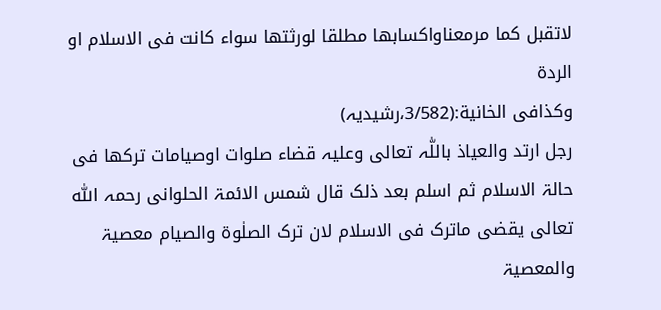لاتقبل کما مرمعناواکسابھا مطلقا لورثتھا سواء کانت فی الاسلام او الردۃ
وکذافی الخانیة:(3/582،رشیدیہ)
رجل ارتد والعیاذ باللّٰہ تعالی وعلیہ قضاء صلوات اوصیامات ترکھا فی حالۃ الاسلام ثم اسلم بعد ذلک قال شمس الائمۃ الحلوانی رحمہ اللّٰہ تعالی یقضی ماترک فی الاسلام لان ترک الصلٰوۃ والصیام معصیۃ والمعصیۃ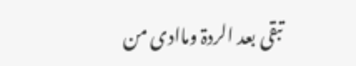تبقی بعد الردۃ وماادی من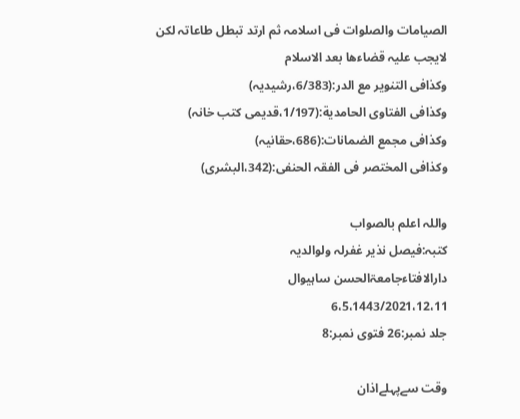الصیامات والصلوات فی اسلامہ ثم ارتد تبطل طاعاتہ لکن لایجب علیہ قضاءھا بعد الاسلام
وکذافی التنویر مع الدر:(6/383،رشیدیہ)
وکذافی الفتاوی الحامدیة:(1/197،قدیمی کتب خانہ)
وکذافی مجمع الضمانات:(686،حقانیہ)
وکذافی المختصر فی الفقہ الحنفی:(342،البشری)

واللہ اعلم بالصواب
کتبہ:فیصل نذیر غفرلہ ولوالدیہ
دارالافتاءجامعۃالحسن ساہیوال
6،5،1443/2021،12،11
جلد نمبر:26 فتوی نمبر:8

وقت سےپہلےاذان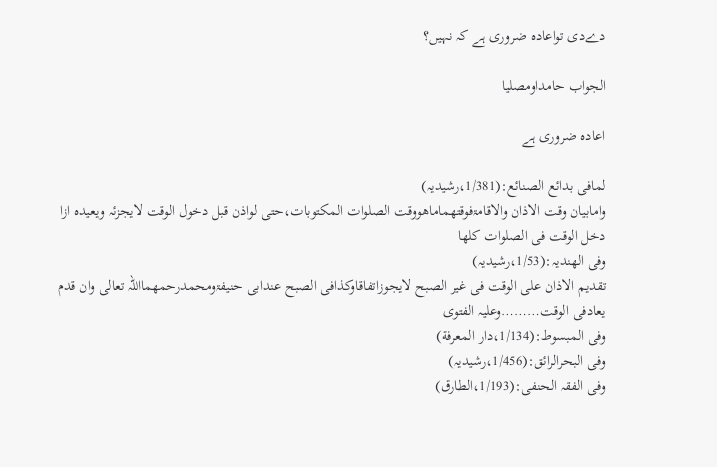دےدی تواعادہ ضروری ہے کہ نہیں؟

الجواب حامداومصلیا

اعادہ ضروری ہے

لمافی بدائع الصنائع:(1/381،رشیدیہ)
وامابیان وقت الاذان والاقامۃفوقتھماماھووقت الصلوات المکتوبات،حتی لواذن قبل دخول الوقت لایجزئہ ویعیدہ ازا دخل الوقت فی الصلوات کلھا
وفی الھندیہ:(1/53،رشیدیہ)
تقدیم الاذان علی الوقت فی غیر الصبح لایجوزاتفاقاوکذافی الصبح عندابی حنیفۃومحمدرحمھمااللہ تعالی وان قدم یعادفی الوقت………وعلیہ الفتوی
وفی المبسوط:(1/134،دار المعرفة)
وفی البحرالرائق:(1/456،رشیدیہ)
وفی الفقہ الحنفی:(1/193،الطارق)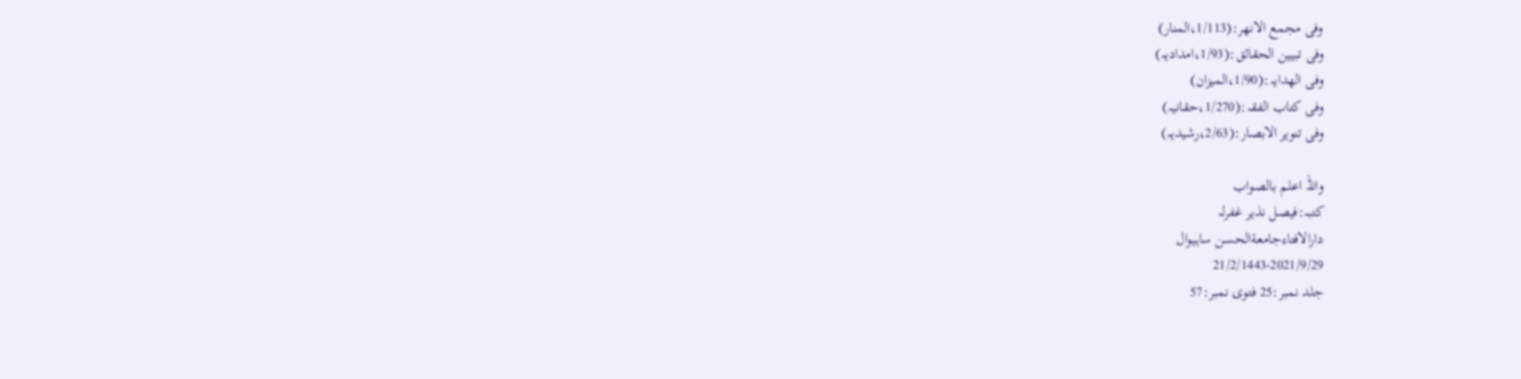وفی مجمع الانھر:(1/113،المنار)
وفی تبیین الحقائق:(1/93،امدادیہ)
وفی الھدایہ:(1/90،المیزان)
وفی کتاب الفقہ:(1/270،حقانیہ)
وفی تنویر الابصار:(2/63،رشیدیہ)

واللہ اعلم بالصواب
کتبہ:فیصل نذیر غفرلہ
دارالافتاءجامعةالحسن ساہیوال
21/2/1443-2021/9/29
جلد نمبر:25 فتوی نمبر:57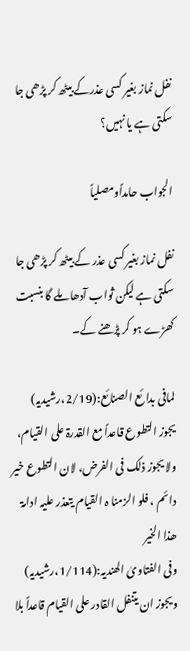نفل نماز بغیر کسی عذرکے بیٹھ کر پڑھی جا سکتی ہے یا نہیں؟

الجواب حامداًومصلیاً

نفل نماز بغیر کسی عذر کے بیٹھ کر پڑھی جا سکتی ہے لیکن ثواب آدھا ملے گا بنسبت کھڑے ہو کر پڑھنے کے۔

لمافی بدا ئع الصنائع:(2/19،رشیدیہ)
یجوز التطوع قاعداً مع القدرۃ علی القیام، ولا یجوز ذلک فی الفرض، لان التطوع خیر دائم ، فلو الزمنا ہ القیام یتعذر علیہ ادامۃ ھذا الخیر
وفی الفتاویٰ الھندیہ:(1/114،رشیدیہ)
ویجوز ان یتنفل القادر علی القیام قاعداً بلا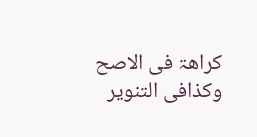کراھۃ فی الاصح
وکذافی التنویر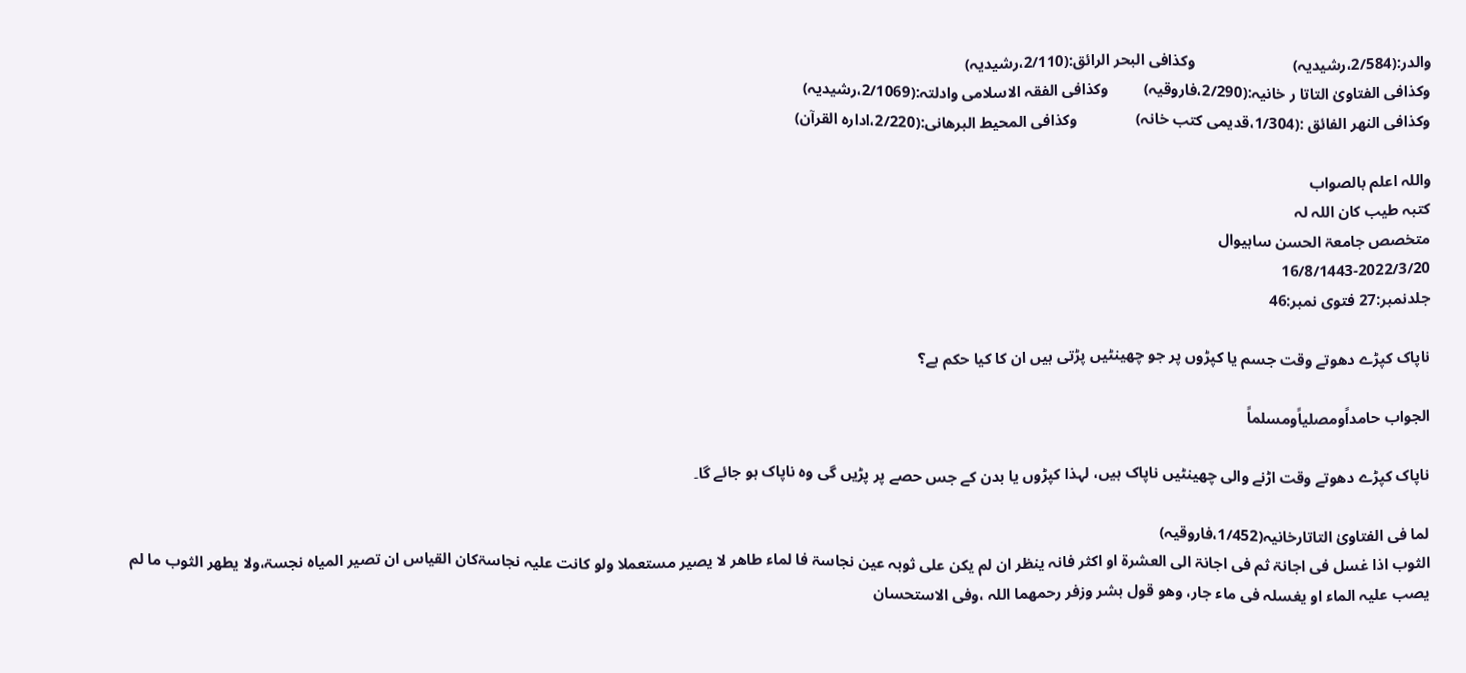والدر:(2/584،رشیدیہ)                         وکذافی البحر الرائق:(2/110،رشیدیہ)
وکذافی الفتاویٰ التاتا ر خانیہ:(2/290،فاروقیہ)         وکذافی الفقہ الاسلامی وادلتہ:(2/1069،رشیدیہ)
وکذافی النھر الفائق :(1/304،قدیمی کتب خانہ)               وکذافی المحیط البرھانی:(2/220،ادارہ القرآن)

واللہ اعلم بالصواب
کتبہ طیب کان اللہ لہ
متخصص جامعۃ الحسن ساہیوال
16/8/1443-2022/3/20
جلدنمبر:27 فتوی نمبر:46

ناپاک کپڑے دھوتے وقت جسم یا کپڑوں پر جو چھینٹیں پڑتی ہیں ان کا کیا حکم ہے؟

الجواب حامداًومصلیاًومسلماً

ناپاک کپڑے دھوتے وقت اڑنے والی چھینٹیں ناپاک ہیں، لہذا کپڑوں یا بدن کے جس حصے پر پڑیں گی وہ ناپاک ہو جائے گا۔

لما فی الفتاویٰ التاتارخانیہ(1/452،فاروقیہ)
الثوب اذا غسل فی اجانۃ ثم فی اجانۃ الی العشرۃ او اکثر فانہ ینظر ان لم یکن علی ثوبہ عین نجاسۃ فا لماء طاھر لا یصیر مستعملا ولو کانت علیہ نجاسۃکان القیاس ان تصیر المیاہ نجسۃ،ولا یطھر الثوب ما لم یصب علیہ الماء او یغسلہ فی ماء جار، وھو قول بشر وزفر رحمھما اللہ ،وفی الاستحسان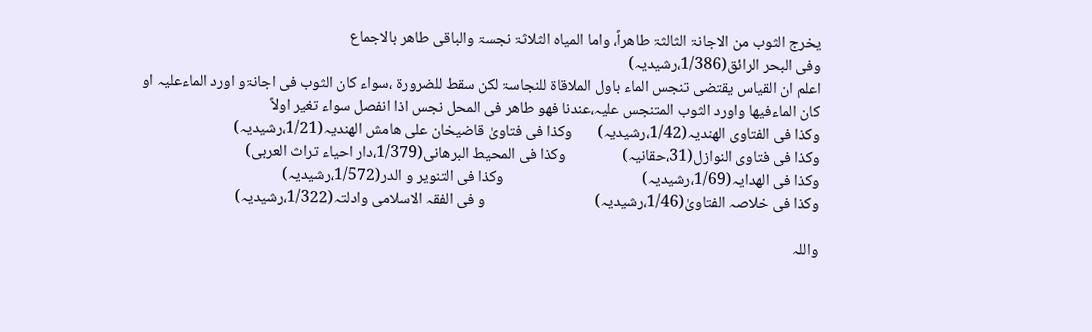یخرج الثوب من الاجانۃ الثالثۃ طاھراً، واما المیاہ الثلاثۃ نجسۃ والباقی طاھر بالاجماع
وفی البحر الرائق(1/386،رشیدیہ)
اعلم ان القیاس یقتضی تنجس الماء باول الملاقاۃ للنجاسۃ لکن سقط للضرورۃ ،سواء کان الثوب فی اجانۃو اورد الماءعلیہ او کان الماءفیھا واورد الثوب المتنجس علیہ،عندنا فھو طاھر فی المحل نجس اذا انفصل سواء تغیر اولاً
وکذا فی الفتاوی الھندیہ(1/42،رشیدیہ)       وکذا فی فتاویٰ قاضیخان علی ھامش الھندیہ(1/21،رشیدیہ)
وکذا فی فتاوی النوازل(31،حقانیہ)                وکذا فی المحیط البرھانی(1/379،دار احیاء تراث العربی)
وکذا فی الھدایہ(1/69،رشیدیہ)                                       وکذا فی التنویر و الدر(1/572،رشیدیہ)
وکذا فی خلاصہ الفتاویٰ(1/46،رشیدیہ)                               و فی الفقہ الاسلامی وادلتہ(1/322،رشیدیہ)

واللہ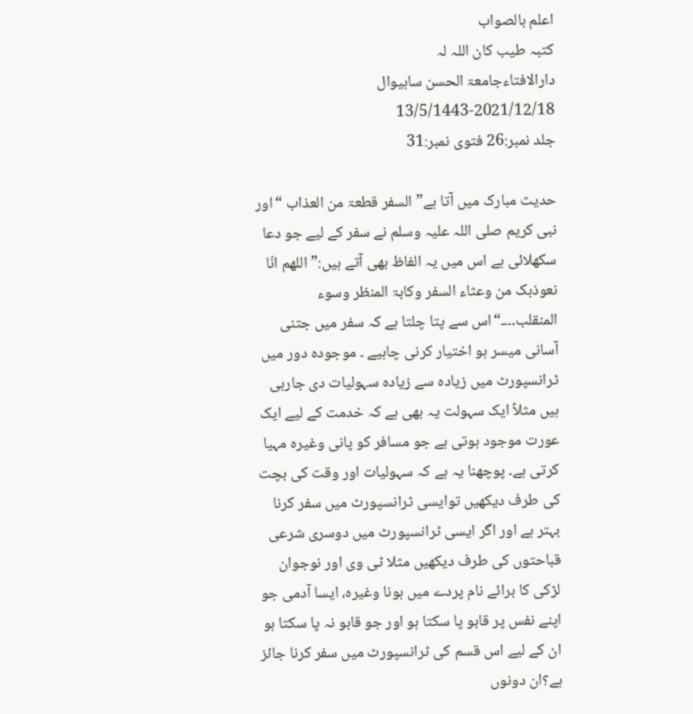اعلم بالصواب
کتبہ طیب کان اللہ لہ
دارالافتاءجامعۃ الحسن ساہیوال
13/5/1443-2021/12/18
جلد نمبر:26 فتوی نمبر:31

حدیث مبارک میں آتا ہے”السفر قطعۃ من العذاب “اور نبی کریم صلی اللہ علیہ وسلم نے سفر کے لیے جو دعا سکھلائی ہے اس میں یہ الفاظ بھی آتے ہیں:”اللھم انّا نعوذبک من وعثاء السفر وکابۃ المنظر وسوء المنقلب۔۔۔۔“اس سے پتا چلتا ہے کہ سفر میں جتنی آسانی میسر ہو اختیار کرنی چاہیے ۔ موجودہ دور میں ٹرانسپورٹ میں زیادہ سے زیادہ سہولیات دی جارہی ہیں مثلاً ایک سہولت یہ بھی ہے کہ خدمت کے لیے ایک عورت موجود ہوتی ہے جو مسافر کو پانی وغیرہ مہیا کرتی ہے۔ پوچھنا یہ ہے کہ سہولیات اور وقت کی بچت کی طرف دیکھیں توایسی ٹرانسپورٹ میں سفر کرنا بہتر ہے اور اگر ایسی ٹرانسپورٹ میں دوسری شرعی قباحتوں کی طرف دیکھیں مثلا ٹی وی اور نوجوان لڑکی کا برائے نام پردے میں ہونا وغیرہ، ایسا آدمی جو اپنے نفس پر قابو پا سکتا ہو اور جو قابو نہ پا سکتا ہو ان کے لیے اس قسم کی ٹرانسپورٹ میں سفر کرنا جائز ہے؟ان دونوں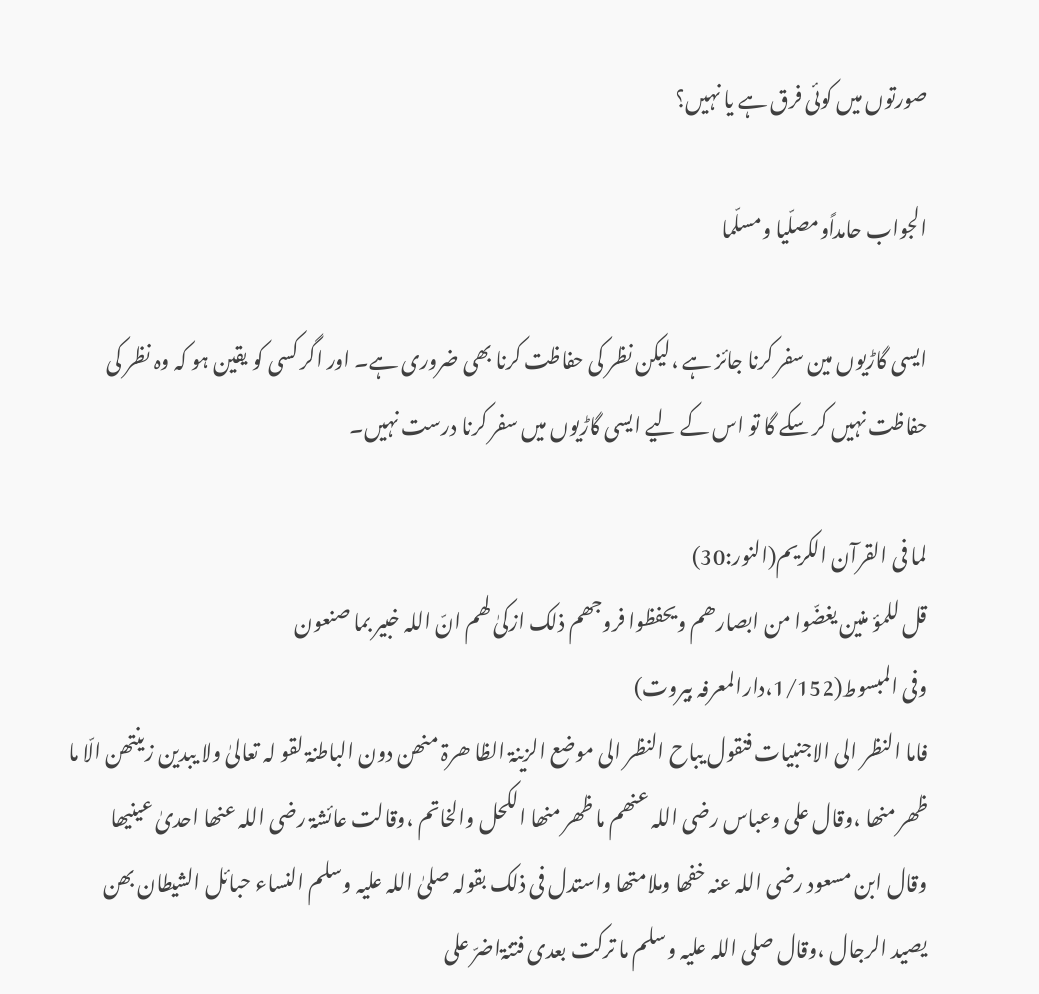صورتوں میں کوئی فرق ہے یا نہیں؟

الجواب حامداًومصلّیا ومسلّما

ایسی گاڑیوں مین سفر کرنا جائز ہے ،لیکن نظر کی حفاظت کرنا بھی ضروری ہے۔ اور اگر کسی کو یقین ہو کہ وہ نظر کی حفاظت نہیں کر سکے گا تو اس کے لیے ایسی گاڑیوں میں سفر کرنا درست نہیں۔

لما فی القرآن الکریم(النور:30)
قل للمؤ منین یغضّوا من ابصارھم ویحفظوا فروجھم ذلک ازکیٰ لھم انّ اللہ خبیر بما صنعون
وفی المبسوط(1/152،دارالمعرفہ بیروت)
فاما النظر الی الاجنبیات فنقول یباح النظر الی موضع الزینۃ الظا ھرۃ منھن دون الباطنۃ لقو لہ تعالیٰ ولا یبدین زینتھن الّا ما ظھر منھا ،وقال علی وعباس رضی اللہ عنھم ما ظھر منھا الکحل والخاتم ،وقالت عائشۃ رضی اللہ عنھا احدیٰ عینیھا وقال ابن مسعود رضی اللہ عنہ خفھا وملامتھا واستدل فی ذلک بقولہ صلیٰ اللہ علیہ وسلم النساء حبائل الشیطان بھن یصید الرجال ،وقال صلی اللہ علیہ وسلم ما ترکت بعدی فتنۃاضرّ علی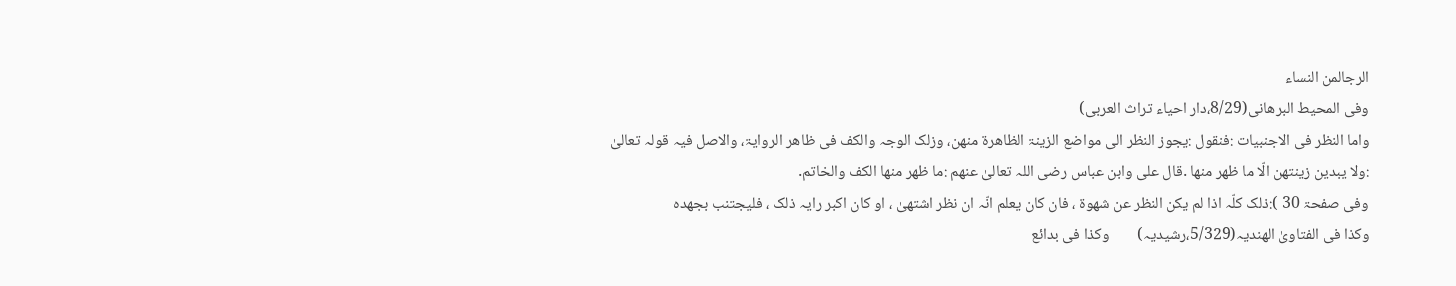الرجالمن النساء
وفی المحیط البرھانی(8/29،دار احیاء تراث العربی)
واما النظر فی الاجنبیات :فنقول :یجوز النظر الی مواضع الزینۃ الظاھرۃ منھن، وزلک الوجہ والکف فی ظاھر الروایۃ، والاصل فیہ قولہ تعالیٰ :ولا یبدین زینتھن الّا ما ظھر منھا ․قال علی وابن عباس رضی اللہ تعالیٰ عنھم :ما ظھر منھا الکف والخاتم․
وفی صفحۃ 30 ):ذلک کلّہ اذا لم یکن النظر عن شھوۃ ، فان کان یعلم انّہ ان نظر اشتھیٰ ، او کان اکبر رایہ ذلک ، فلیجتنب بجھدہ
وکذا فی الفتاویٰ الھندیہ(5/329،رشیدیہ)        وکذا فی بدائع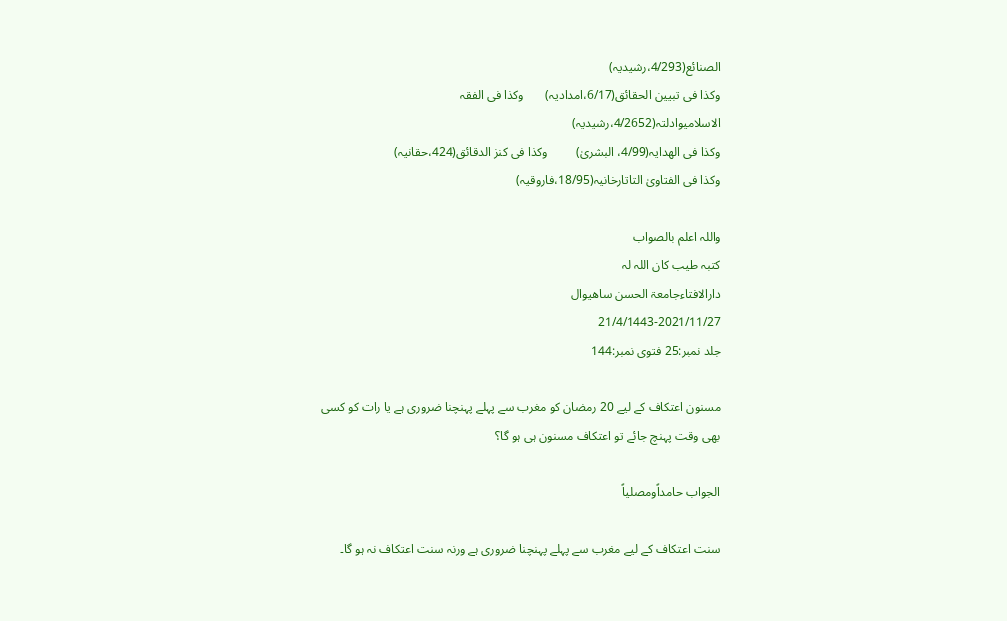الصنائع(4/293،رشیدیہ)
وکذا فی تبیین الحقائق(6/17،امدادیہ)       وکذا فی الفقہ الاسلامیوادلتہ(4/2652،رشیدیہ)
وکذا فی الھدایہ(4/99، البشریٰ)         وکذا فی کنز الدقائق(424،حقانیہ)
وکذا فی الفتاویٰ التاتارخانیہ(18/95،فاروقیہ)

واللہ اعلم بالصواب
کتبہ طیب کان اللہ لہ
دارالافتاءجامعۃ الحسن ساھیوال
21/4/1443-2021/11/27
جلد نمبر:25 فتوی نمبر:144

مسنون اعتکاف کے لیے 20 رمضان کو مغرب سے پہلے پہنچنا ضروری ہے یا رات کو کسی بھی وقت پہنچ جائے تو اعتکاف مسنون ہی ہو گا؟

الجواب حامداًومصلیاً

سنت اعتکاف کے لیے مغرب سے پہلے پہنچنا ضروری ہے ورنہ سنت اعتکاف نہ ہو گا۔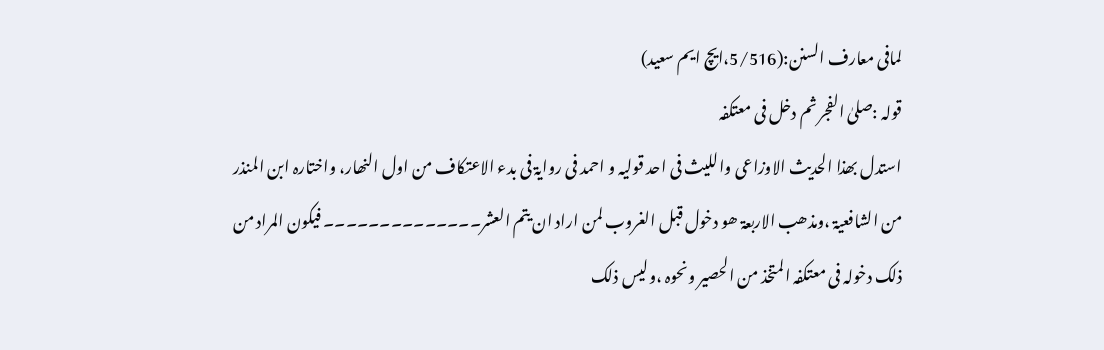لمافی معارف السنن:(5/516،ایچ ایم سعید)
قولہ :صلیٰ الفجر ثم دخل فی معتکفہ
استدل بھذا الحدیث الاوزاعی واللیث فی احد قولیہ و احمد فی روایۃ فی بدء الاعتکاف من اول النھار، واختارہ ابن المنذر من الشافعیۃ ،ومذھب الاربعۃ ھو دخول قبل الغروب لمن اراد ان یتم العشر۔۔۔۔۔۔۔۔۔۔۔۔۔۔ فیکون المراد من ذلک دخولہ فی معتکفہ المتخذ من الحصیر ونحوہ ،ولیس ذلک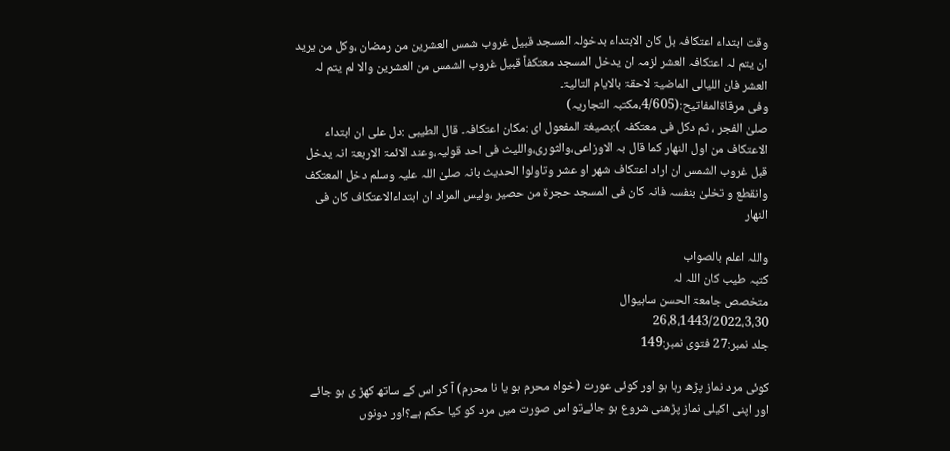وقت ابتداء اعتکافہ بل کان الابتداء بدخولہ المسجد قبیل غروب شمس العشرین من رمضان ،وکل من یرید ان یتم لہ اعتکافہ العشر لزمہ ان یدخل المسجد معتکفاً قبیل غروب الشمس من العشرین والا لم یتم لہ العشر فان اللیالی الماضیۃ لاحقۃ بالایام التالیۃ۔
وفی مرقاۃالمفاتیح:(4/605،مکتبہ التجاریہ)
صلیٰ الفجر ، ثم دکل فی معتکفہ ):بصیغۃ المفعول ای :مکان اعتکافہ۔ قال الطیبی :دل علی ان ابتداء الاعتکاف من اول النھار کما قال بہ الاوزاعی،والثوری،واللیث فی احد قولیہ،وعند الائمۃ الاربعۃ انہ یدخل قبل غروب الشمس ان اراد اعتکاف شھر او عشر وتاولوا الحدیث بانہ صلیٰ اللہ علیہ وسلم دخل المعتکف وانقطع و تخلیٰ بنفسہ فانہ کان فی المسجد حجرۃ من حصیر ،ولیس المراد ان ابتداءالاعتکاف کان فی النھار

واللہ اعلم بالصواب
کتبہ طیب کان اللہ لہ
متخصص جامعۃ الحسن ساہیوال
26،8،1443/2022،3،30
جلد نمبر:27 فتوی نمبر:149

کوئی مرد نماز پڑھ رہا ہو اور کوئی عورت (خواہ محرم ہو یا نا محرم) آ کر اس کے ساتھ کھڑ ی ہو جائے اور اپنی اکیلی نماز پڑھنی شروع ہو جائےتو اس صورت میں مرد کو کیا حکم ہے؟اور دونوں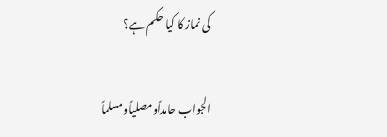کی نماز کا کیا حکم ہے؟

الجواب حامداًومصلیاًومسلماً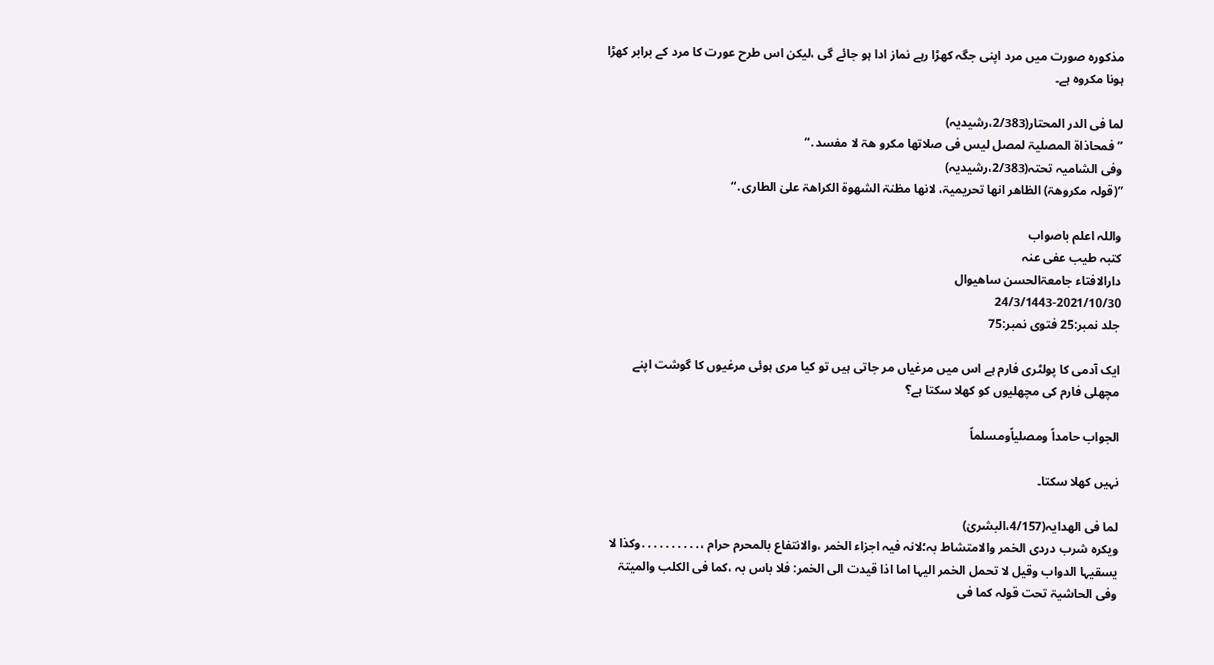مذکورہ صورت میں مرد اپنی جگہ کھڑا رہے نماز ادا ہو جائے گی ،لیکن اس طرح عورت کا مرد کے برابر کھڑا ہونا مکروہ ہے۔

لما فی الدر المحتار(2/383،رشیدیہ)
”فمحاذاۃ المصلیۃ لمصل لیس فی صلاتھا مکرو ھۃ لا مفسد․“
وفی الشامیہ تحتہ(2/383،رشیدیہ)
”(قولہ مکروھۃ) الظاھر انھا تحریمیۃ، لانھا مظنۃ الشھوۃ الکراھۃ علیٰ الطاری․“

واللہ اعلم باصواب
کتبہ طیب عفی عنہ
دارالافتاء جامعۃالحسن ساھیوال
24/3/1443-2021/10/30
جلد نمبر:25 فتوی نمبر:75

ایک آدمی کا پولٹری فارم ہے اس میں مرغیاں مر جاتی ہیں تو کیا مری ہوئی مرغیوں کا گوشت اپنے مچھلی فارم کی مچھلیوں کو کھلا سکتا ہے؟

الجواب حامداً ومصلیاًومسلماً

نہیں کھلا سکتا۔

لما فی الھدایہ(4/157،البشریٰ)
ویکرہ شرب دردی الخمر والامتشاط بہ؛لانہ فیہ اجزاء الخمر ،والانتفاع بالمحرم حرام ،․․․․․․․․․․وکذا لا یسقیہا الدواب وقیل لا تحمل الخمر الیہا اما اذا قیدت الی الخمر: فلا باس بہ ،کما فی الکلب والمیتۃ
وفی الحاشیۃ تحت قولہ کما فی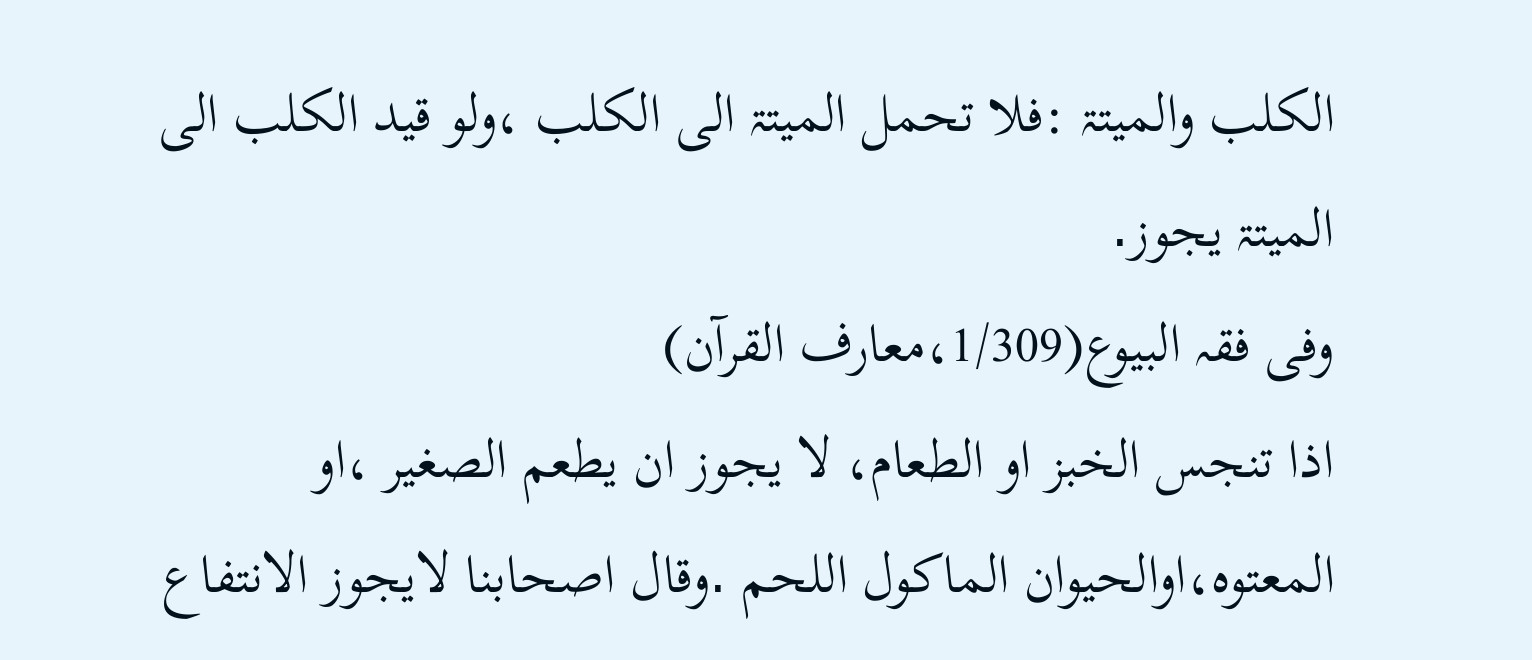الکلب والمیتۃ :فلا تحمل المیتۃ الی الکلب ،ولو قید الکلب الی المیتۃ یجوز․
وفی فقہ البیوع(1/309،معارف القرآن)
اذا تنجس الخبز او الطعام، لا یجوز ان یطعم الصغیر ،او المعتوہ،اوالحیوان الماکول اللحم ․وقال اصحابنا لایجوز الانتفاع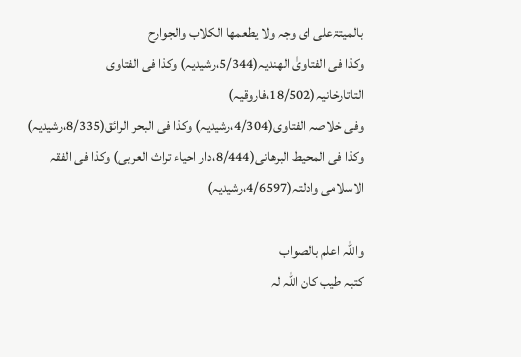بالمیتۃعلی ای وجہ ولا یطعمھا الکلاب والجوارح
وکذا فی الفتاویٰ الھندیہ(5/344،رشیدیہ) وکذا فی الفتاوی التاتارخانیہ(18/502،فاروقیہ)
وفی خلاصہ الفتاوی(4/304،رشیدیہ) وکذا فی البحر الرائق(8/335،رشیدیہ)
وکذا فی المحیط البرھانی(8/444،دار احیاء تراث العربی) وکذا فی الفقہ الاسلامی وادلتہ(4/6597،رشیدیہ)

واللہ اعلم بالصواب
کتبہ طیب کان اللہ لہ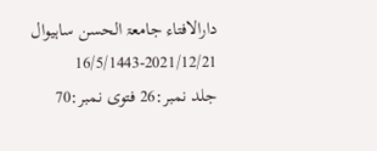دارالافتاء جامعۃ الحسن ساہیوال
16/5/1443-2021/12/21
جلد نمبر:26 فتوی نمبر:70